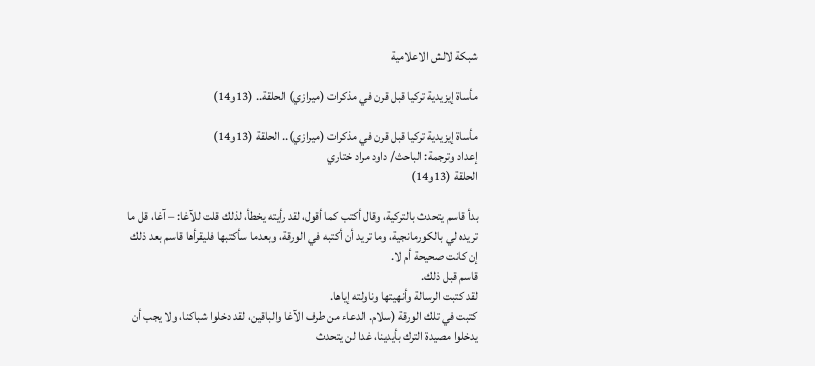شبكة لالش الاعلامية

مأساة إيزيدية تركيا قبل قرن في مذكرات (ميرازي) الحلقة.. (13و14)

مأساة إيزيدية تركيا قبل قرن في مذكرات (ميرازي).. الحلقة (13و14)
إعداد وترجمة: الباحث/ داود مراد ختاري
الحلقة (13و14)

بدأ قاسم يتحدث بالتركية، وقال أكتب كما أقول، لقد رأيته يخطأ، لذلك قلت للآغا: – آغا، قل ما تريده لي بالكورمانجية، وما تريد أن أكتبه في الورقة، وبعدما سأكتبها فليقرأها قاسم بعد ذلك إن كانت صحيحة أم لا.
قاسم قبل ذلك.
لقد كتبت الرسالة وأنهيتها وناولته إياها.
كتبت في تلك الورقة (سلام. الدعاء من طرف الآغا والباقين، لقد دخلوا شباكنا، ولا يجب أن يدخلوا مصيدة الترك بأيدينا، غدا لن يتحدث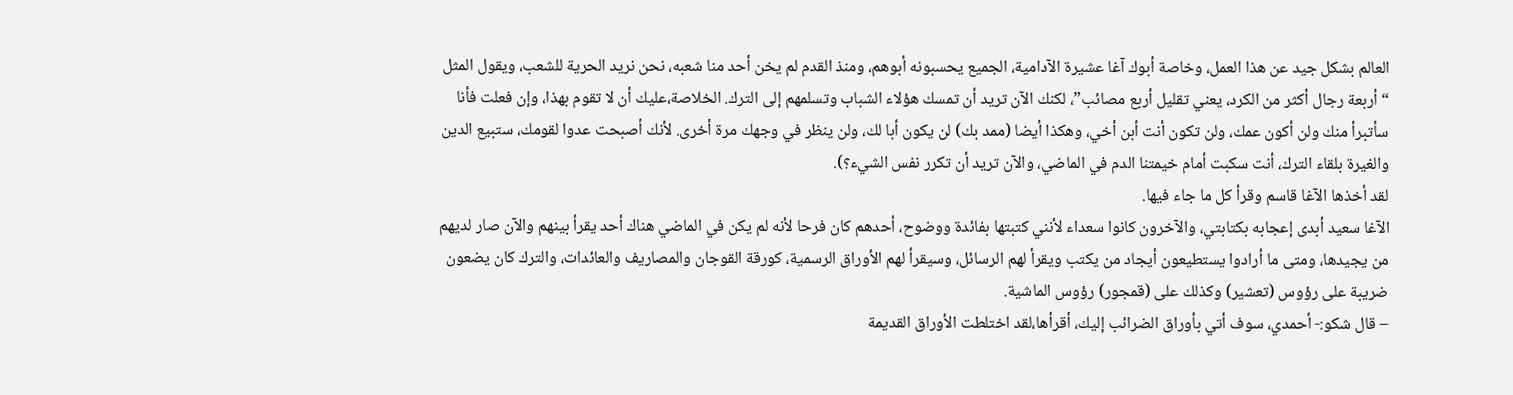العالم بشكل جيد عن هذا العمل، وخاصة أبوك آغا عشيرة الآدامية، الجميع يحسبونه أبوهم، ومنذ القدم لم يخن أحد منا شعبه، نحن نريد الحرية للشعب، ويقول المثل “أربعة رجال أكثر من الكرد، يعني تقليل أربع مصائب”، لكنك الآن تريد أن تمسك هؤلاء الشباب وتسلمهم إلى الترك. الخلاصة،عليك أن لا تقوم بهذا، وإن فعلت فأنا سأتبرأ منك ولن أكون عمك، ولن تكون أنت أبن أخي، وهكذا أيضا (ممد بك) لن يكون أبا لك، ولن ينظر في وجهك مرة أخرى. لأنك أصبحت عدوا لقومك، ستبيع الدين والغيرة بلقاء الترك، أنت سكبت أمام خيمتنا الدم في الماضي، والآن تريد أن تكرر نفس الشيء؟).
لقد أخذها الآغا قاسم وقرأ كل ما جاء فيها.
الآغا سعيد أبدى إعجابه بكتابتي، والآخرون كانوا سعداء لأنني كتبتها بفائدة ووضوح، أحدهم كان فرحا لأنه لم يكن في الماضي هناك أحد يقرأ بينهم والآن صار لديهم من يجيدها، ومتى ما أرادوا يستطيعون أيجاد من يكتب ويقرأ لهم الرسائل، وسيقرأ لهم الأوراق الرسمية، كورقة القوجان والمصاريف والعائدات، والترك كان يضعون ضريبة على رؤوس (تعشير) وكذلك على (قمجور) رؤوس الماشية.
– قال شكو:- أحمدي، سوف أتي بأوراق الضرائب إليك، أقرأها،لقد اختلطت الأوراق القديمة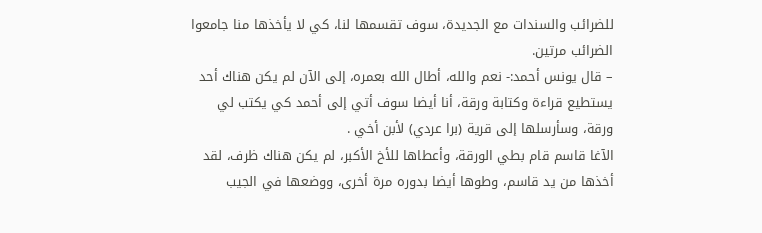للضرائب والسندات مع الجديدة، سوف تقسمها لنا، كي لا يأخذها منا جامعوا الضرائب مرتين.
– قال يونس أحمد:- نعم والله، أطال الله بعمره، إلى الآن لم يكن هناك أحد يستطيع قراءة وكتابة ورقة، أنا أيضا سوف أتي إلى أحمد كي يكتب لي ورقة، وسأرسلها إلى قرية (برا عردي) لأبن أخي .
الآغا قاسم قام بطي الورقة، وأعطاها للأخ الأكبر، لم يكن هناك ظرف، لقد أخذها من يد قاسم، وطوها أيضا بدوره مرة أخرى، ووضعها في الجيب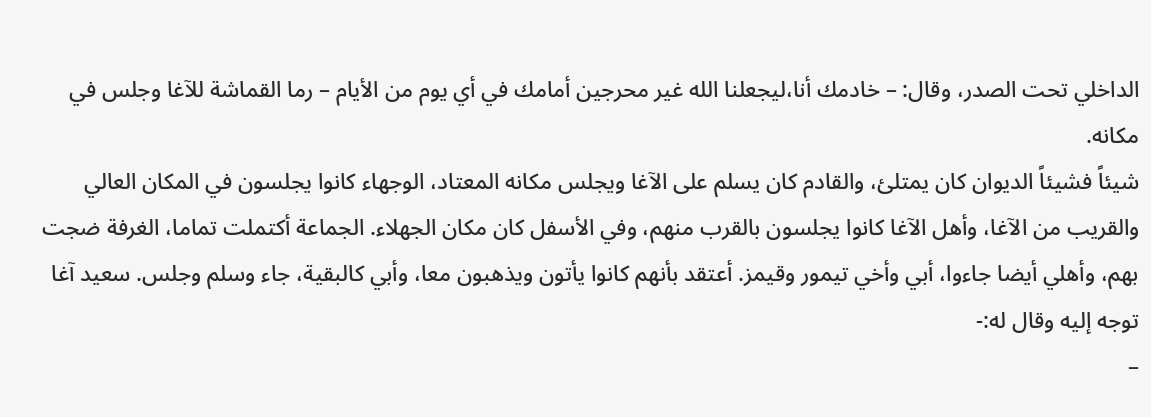الداخلي تحت الصدر، وقال: – خادمك أنا،ليجعلنا الله غير محرجين أمامك في أي يوم من الأيام – رما القماشة للآغا وجلس في مكانه.
شيئاً فشيئاً الديوان كان يمتلئ، والقادم كان يسلم على الآغا ويجلس مكانه المعتاد، الوجهاء كانوا يجلسون في المكان العالي والقريب من الآغا، وأهل الآغا كانوا يجلسون بالقرب منهم، وفي الأسفل كان مكان الجهلاء. الجماعة أكتملت تماما، الغرفة ضجت بهم، وأهلي أيضا جاءوا، أبي وأخي تيمور وقيمز. أعتقد بأنهم كانوا يأتون ويذهبون معا، وأبي كالبقية، جاء وسلم وجلس. سعيد آغا توجه إليه وقال له:-
–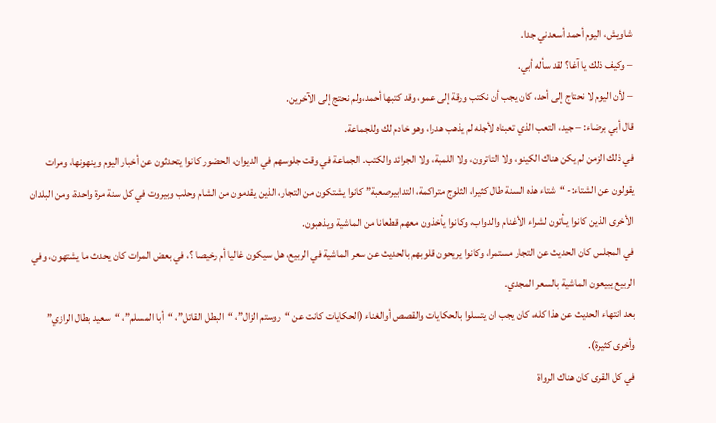شاويش، اليوم أحمد أسعدني جدا.
– وكيف ذلك يا آغا؟ لقد سأله أبي.
– لأن اليوم لا نحتاج إلى أحد، كان يجب أن نكتب ورقة إلى عمو، وقد كتبها أحمد،ولم نحتج إلى الآخرين.
قال أبي برضاء: – جيد، التعب الذي تعبناه لأجله لم يذهب هدرا، وهو خادم لك وللجماعة.
في ذلك الزمن لم يكن هناك الكينو، ولا التاترون، ولا اللمبة، ولا الجرائد والكتب. الجماعة في وقت جلوسهم في الديوان، الحضور كانوا يتحدثون عن أخبار اليوم وينهونها، ومرات يقولون عن الشتاء:- “شتاء هذه السنة طال كثيرا، الثلوج متراكمة، التدابيرصعبة” كانوا يشتكون من التجار، الذين يقدمون من الشام وحلب وبيروت في كل سنة مرة واحدة، ومن البلدان الأخرى الذين كانوا يـأتون لشراء الأغنام والدواب، وكانوا يأخذون معهم قطعانا من الماشية ويذهبون.
في المجلس كان الحديث عن التجار مستمرا، وكانوا يريحون قلوبهم بالحديث عن سعر الماشية في الربيع، هل سيكون غاليا أم رخيصا ؟، في بعض المرات كان يحدث ما يشتهون، وفي الربيع يبيعون الماشية بالسعر المجدي.
بعد انتهاء الحديث عن هذا كله، كان يجب ان يتسلوا بالحكايات والقصص أوالغناء (الحكايات كانت عن “روستم الزال”، “البطل القاتل”، “أبا المسلم”، “سعيد بطال الرازي” وأخرى كثيرة).
في كل القرى كان هناك الرواة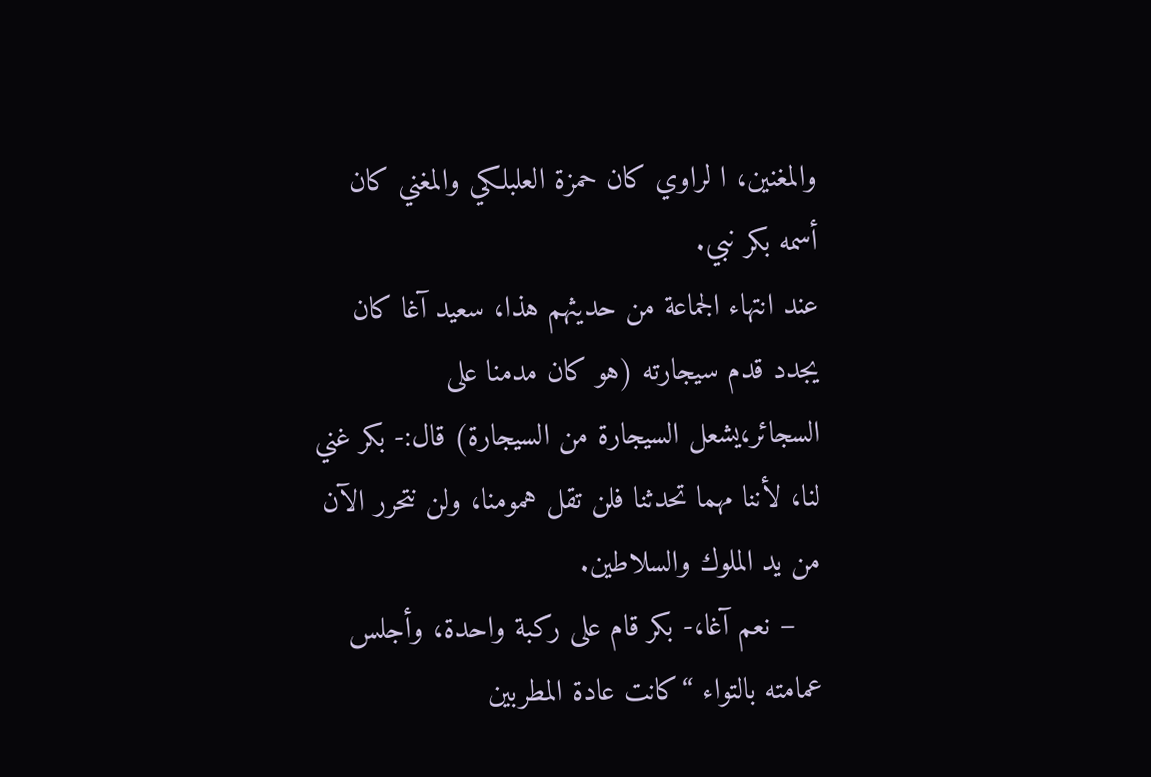والمغنين، ا لراوي كان حمزة العلبلكي والمغني كان أسمه بكر نبي.
عند انتهاء الجماعة من حديثهم هذا، سعيد آغا كان يجدد قدم سيجارته (هو كان مدمنا على السجائر،يشعل السيجارة من السيجارة) قال:- بكر غني لنا، لأننا مهما تحدثنا فلن تقل همومنا، ولن نتحرر الآن من يد الملوك والسلاطين.
   – نعم آغا،- بكر قام على ركبة واحدة، وأجلس عمامته بالتواء “كانت عادة المطربين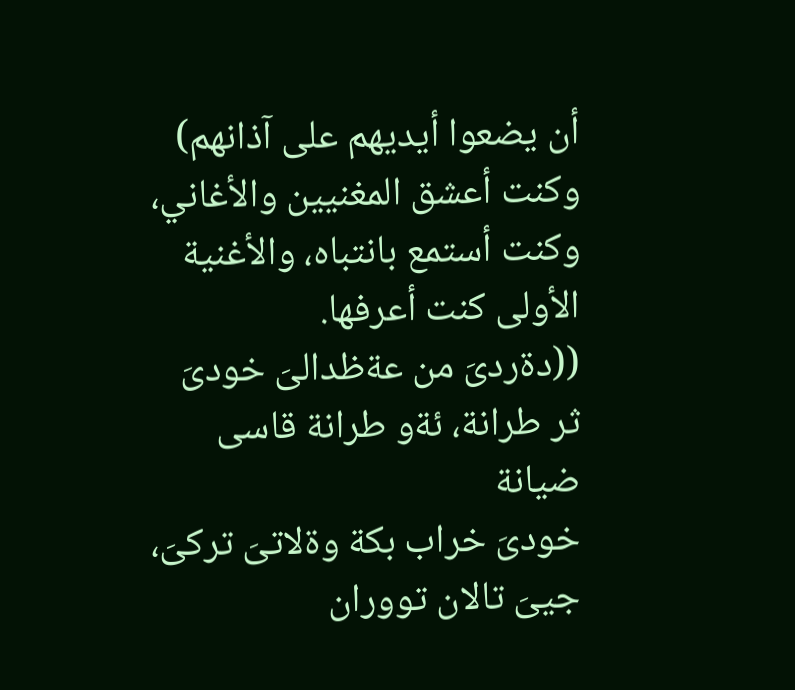أن يضعوا أيديهم على آذانهم) وكنت أعشق المغنيين والأغاني، وكنت أستمع بانتباه، والأغنية الأولى كنت أعرفها.
((دةردىَ من عةظدالىَ خودىَ ثر طرانة، ئةو طرانة قاسى ضيانة
خودىَ خراب بكة وةلاتىَ تركىَ، جيىَ تالان تووران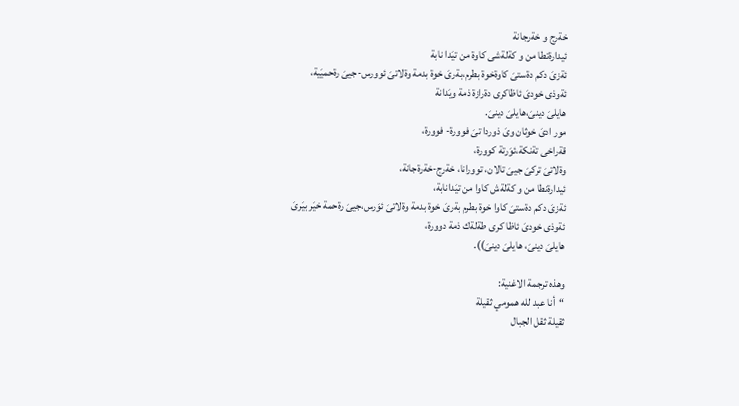خةرج و خةرجانة
ئيدارةتطا من و كةلةشى كاوة من تيَدا نابة
ئةزىَ دكم دةستىَ كاوةخوة بطرم،بةرىَ خوة بدمة وةلاتىَ ئوورس-جيىَ رةحميَية،
ئةوذى خودىَ ئاظاكرى دةرازة ذمة ويَدانة
هايلىَ دينىَ،هايلىَ دينىَ.
مور ادىَ خوثان وىَ ذوردا تىَ فوورة- فوورة،
قةراخى تةنكة،ئوَرتة كوورة،
وةلاتىَ تركىَ جيىَ تالان، توورانا، خةرج-خةرةجانة،
ئيدارةنطا من و كةلةش كاوا من تيَدانابة،
ئةزىَ دكم دةستىَ كاوا خوة بطرم بةرىَ خوة بدمة وةلاتىَ ئوَرس،جيىَ رةحمة خيَر بيَرىَ
ئةوذى خودىَ ئاظا كرى طةلةك ذمة دوورة،
هايلىَ دينىَ، هايلىَ دينىَ)).

وهذه ترجمة الاغنية:
“أنا عبد لله همومي ثقيلة
ثقيلة ثقل الجبال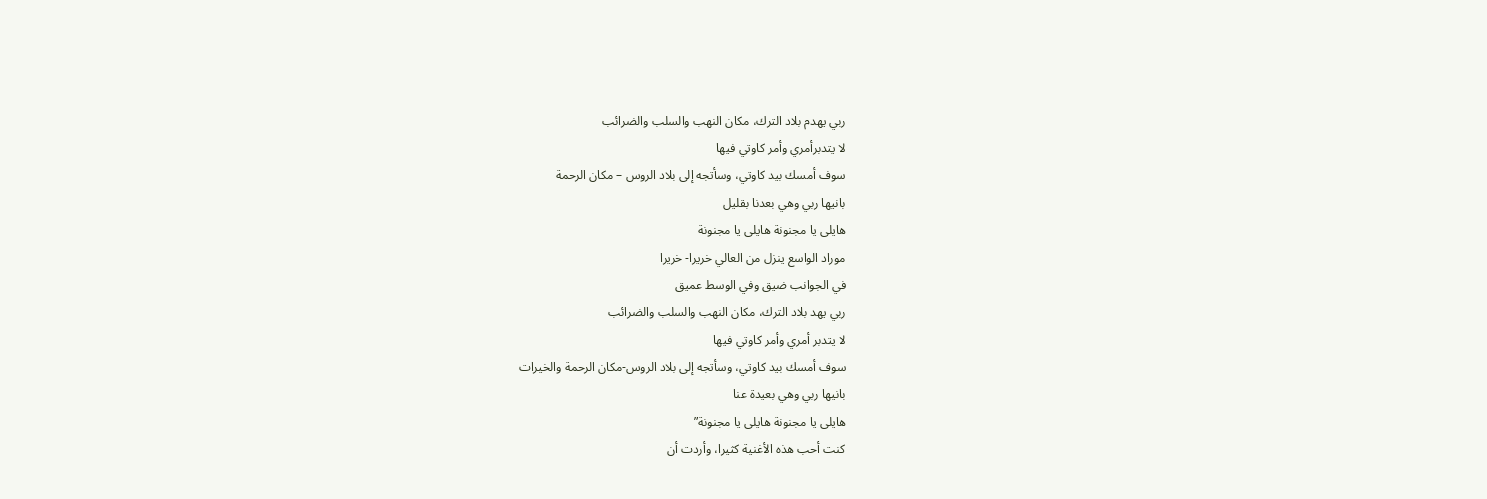ربي يهدم بلاد الترك، مكان النهب والسلب والضرائب
لا يتدبرأمري وأمر كاوتي فيها
سوف أمسك بيد كاوتي، وسأتجه إلى بلاد الروس – مكان الرحمة
بانيها ربي وهي بعدنا بقليل
هايلى يا مجنونة هايلى يا مجنونة
موراد الواسع ينزل من العالي خريرا- خريرا
في الجوانب ضيق وفي الوسط عميق
ربي يهد بلاد الترك، مكان النهب والسلب والضرائب
لا يتدبر أمري وأمر كاوتي فيها
سوف أمسك بيد كاوتي، وسأتجه إلى بلاد الروس-مكان الرحمة والخيرات
بانيها ربي وهي بعيدة عنا
هايلى يا مجنونة هايلى يا مجنونة”
كنت أحب هذه الأغنية كثيرا، وأردت أن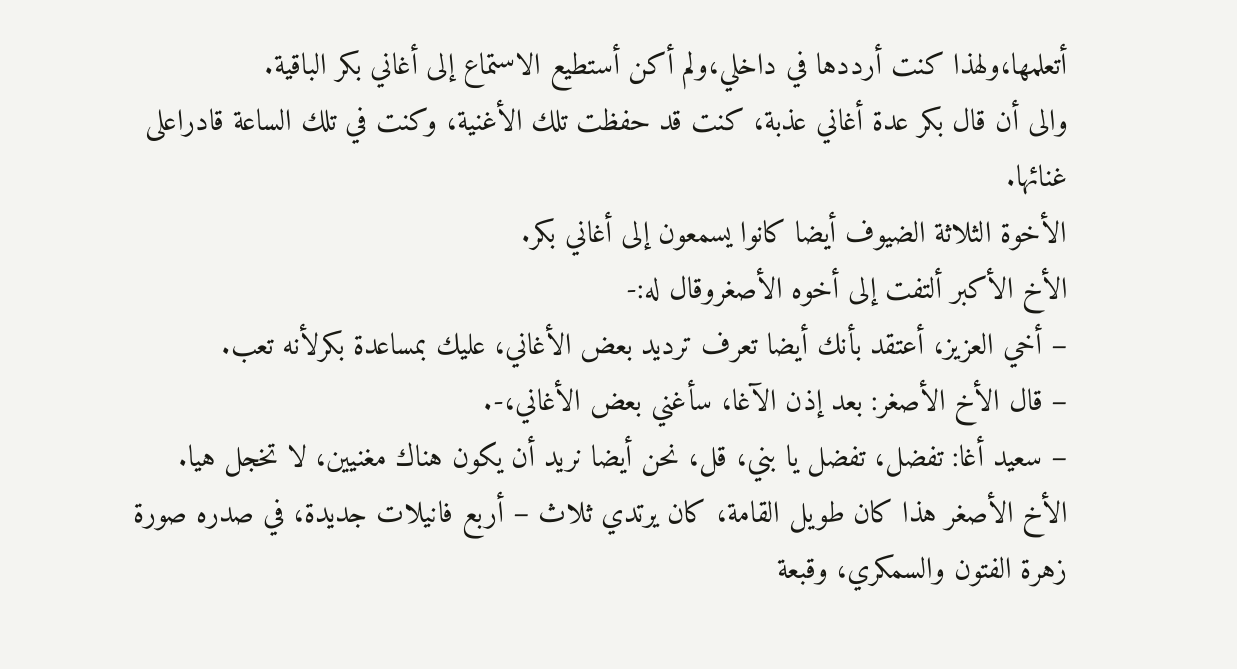أتعلمها،ولهذا كنت أرددها في داخلي،ولم أكن أستطيع الاستماع إلى أغاني بكر الباقية.
والى أن قال بكر عدة أغاني عذبة، كنت قد حفظت تلك الأغنية، وكنت في تلك الساعة قادراعلى غنائها.
الأخوة الثلاثة الضيوف أيضا كانوا يسمعون إلى أغاني بكر.
الأخ الأكبر ألتفت إلى أخوه الأصغروقال له:-
– أخي العزيز، أعتقد بأنك أيضا تعرف ترديد بعض الأغاني، عليك بمساعدة بكرلأنه تعب.
– قال الأخ الأصغر: بعد إذن الآغا، سأغني بعض الأغاني،-.
– سعيد أغا: تفضل، تفضل يا بني، قل، نحن أيضا نريد أن يكون هناك مغنيين، لا تخجل هيا.
الأخ الأصغر هذا كان طويل القامة، كان يرتدي ثلاث – أربع فانيلات جديدة، في صدره صورة زهرة الفتون والسمكري، وقبعة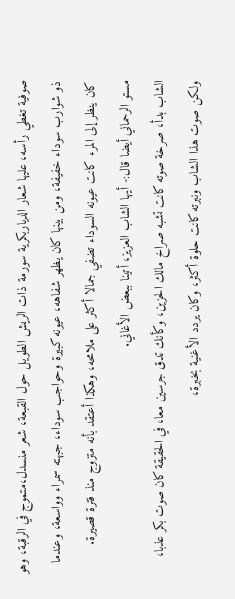صوفية تغطي رأسه، عليها شعار الدياربكرية سورمة ذات الريش الطويل حول القبعة، شعر منسدل،متموج في الرقبة، وهو ذو شوارب سوداء خفيفة، ومن بينها كان يظهر شفاهه، عيونه كبيرة وحواجب سوداء، جبهته سمراء وواسعة، وعندما كان ينظر إلى المرء كانت عيونه السوداء تضفي جمالا أكثر على ملامحه، وهكذا أعتقد بأنه متزوج منذ فترة قصيرة.
مستو الرحماني أيضا قال:- أيها الشاب العزيز، أتينا ببعض الأغاني.
الشاب بدأ، صرخة صوته كانت تشبه صراخ مالك الحزين، وكأنك تدق جرسين معا، في الحقيقة كان صوت بكر عذبا، ولكن صوت هذا الشاب ونبرته كانت حلوة أكثر، وكان يردد الأغنية بخبرة،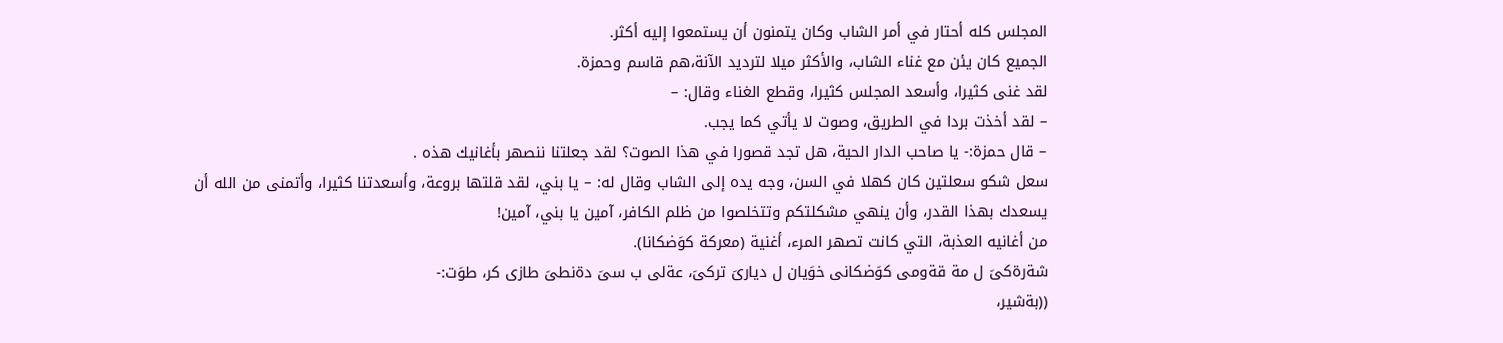المجلس كله أحتار في أمر الشاب وكان يتمنون أن يستمعوا إليه أكثر.
الجميع كان يئن مع غناء الشاب، والأكثر ميلا لترديد الآنة،هم قاسم وحمزة.
لقد غنى كثيرا، وأسعد المجلس كثيرا، وقطع الغناء وقال: –
– لقد أخذت بردا في الطريق، وصوت لا يأتي كما يجب.
– قال حمزة:- يا صاحب الدار الحية، هل تجد قصورا في هذا الصوت؟ لقد جعلتنا ننصهر بأغانيك هذه .
سعل شكو سعلتين كان كهلا في السن، وجه يده إلى الشاب وقال له: – يا بني، لقد قلتها بروعة، وأسعدتنا كثيرا، وأتمنى من الله أن يسعدك بهذا القدر، وأن ينهي مشكلتكم وتتخلصوا من ظلم الكافر، آمين يا بني، آمين!
من أغانيه العذبة، التي كانت تصهر المرء، أغنية (معركة كوَضكانا).
شةرةكىَ ل مة قةومى كوَضكانى خوَيان ل ديارىَ تركىَ، عةلى ب سىَ دةنطىَ طازى كر، طوَت:-
((بةشير،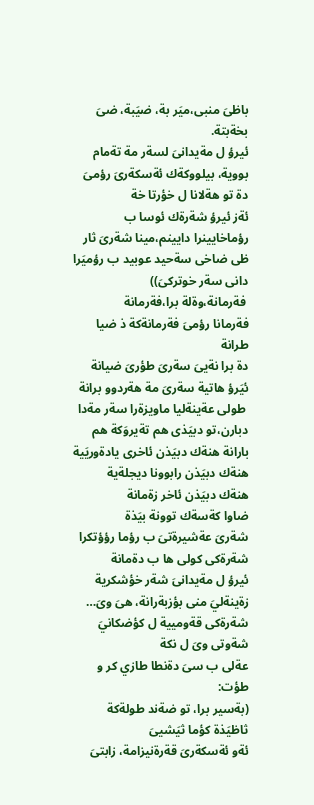باظىَ منبى،ميَر بة، ضيَبة، ضىَ بخةبتة.
ئيرؤ ل مةيدانىَ لسةر مة تةمام بووية، بيلووكةك ئةسكةرىَ رؤمىَ
دة تو هةلانا ل خؤرتا خة
ئةز ئيرؤ شةرةك ئوسا ب رؤماخايينرا دايينم،مينا شةرىَ ثار
ظى ضاخى سةحيد عوبيد ب رؤميَرا دانى سةر خوتركىَ))
 فةرمانة،وةلة برا،فةرمانة
فةرمانا رؤمىَ فةرمانةكة ذ ضيا طرانة
دة برا نةيىَ سةرىَ طؤرىَ ضيانة
ئيَرؤ هاتية سةرىَ مة هةردوو برانة
 طولى عةينةليا ماويزةرا سةر مةدا دبارن،تو دبيَذى هم تةيروَكة هم بارانة هنةك دبيَذن ئاخرى يادةوريَية
هنةك دبيَذن رابوونا ديجلةية
هنةك دبيَذن ئاخر زةمانة
ضاوا كةسةك توونة بيَذة
شةرىَ عةشيرةتىَ ب رؤما رؤؤتكرا شةرةكى كولى ها ب دةمانة
ئيرؤ ل مةيدانىَ شةر خؤشكرية زةينةليَ منى بؤزبةرانة، هىَ وىَ…
شةرةكى قةوميية ل كؤضكانيَ شةوتى وىَ ل نكة
عةلى ب سىَ دةنطا طازي كر و طؤت:
(بةسير برا، تو ضةند طولةكة ثاظيَذة كؤما ثيَشيىَ
ئةو ئةسكةرىَ قةرةنيزامة، زابتىَ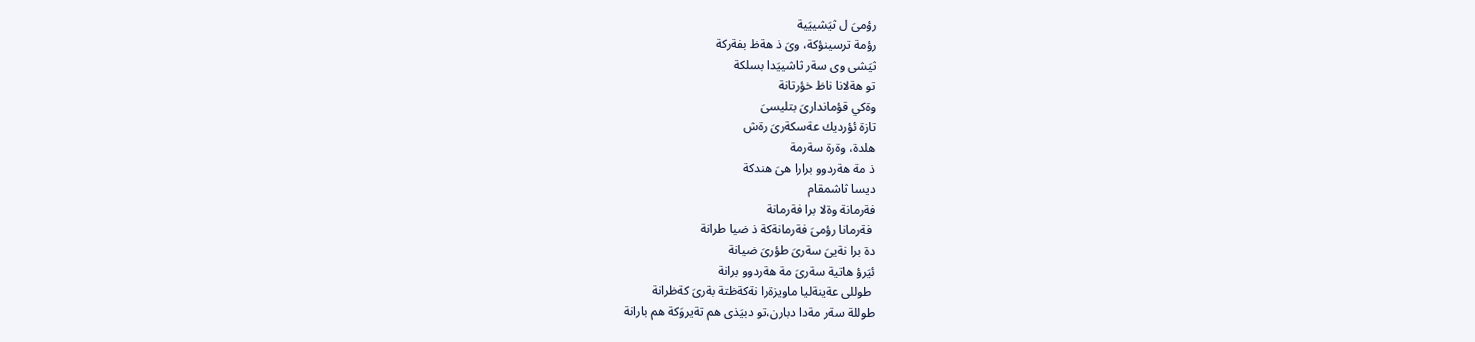رؤمىَ ل ثيَشييَية
رؤمة ترسينؤكة، وىَ ذ هةظ بفةركة
ثيَشى وى سةر ثاشييَدا بسلكة
تو هةلانا ناظ خؤرتانة
وةكي قؤماندارىَ بتليسىَ
تازة ئؤرديك عةسكةرىَ رةش
هلدة، وةرة سةرمة
ذ مة هةردوو برارا هىَ هندكة
ديسا ثاشمقام
فةرمانة وةلا برا فةرمانة
 فةرمانا رؤمىَ فةرمانةكة ذ ضيا طرانة
دة برا نةيىَ سةرىَ طؤرىَ ضيانة
ئيَرؤ هاتية سةرىَ مة هةردوو برانة
 طوللى عةينةليا ماويزةرا نةكةظتة بةرىَ كةظرانة
طوللة سةر مةدا دبارن،تو دبيَذى هم تةيروَكة هم بارانة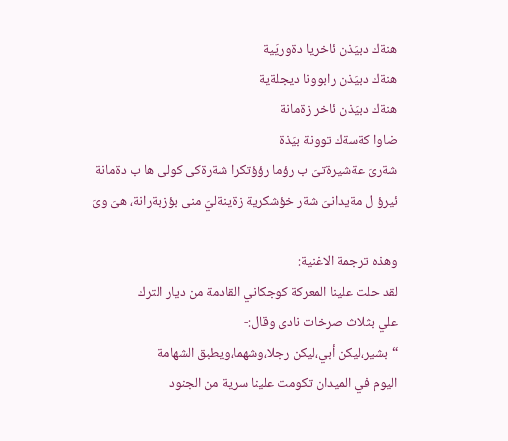هنةك دبيَذن ئاخريا دةوريَية
هنةك دبيَذن رابوونا ديجلةية
هنةك دبيَذن ئاخر زةمانة
ضاوا كةسةك توونة بيَذة
شةرىَ عةشيرةتىَ ب رؤما رؤؤتكرا شةرةكى كولى ها ب دةمانة
ئيرؤ ل مةيدانىَ شةر خؤشكرية زةينةليَ منى بؤزبةرانة، هىَ وىَ

وهذه ترجمة الاغنية:
لقد حلت علينا المعركة كوجكاني القادمة من ديار الترك
علي بثلاث صرخات نادى وقال:-
“بشير،ليكن أبي،ليكن رجلا،وشهما،ويطبق الشهامة
اليوم في الميدان تكومت علينا سرية من الجنود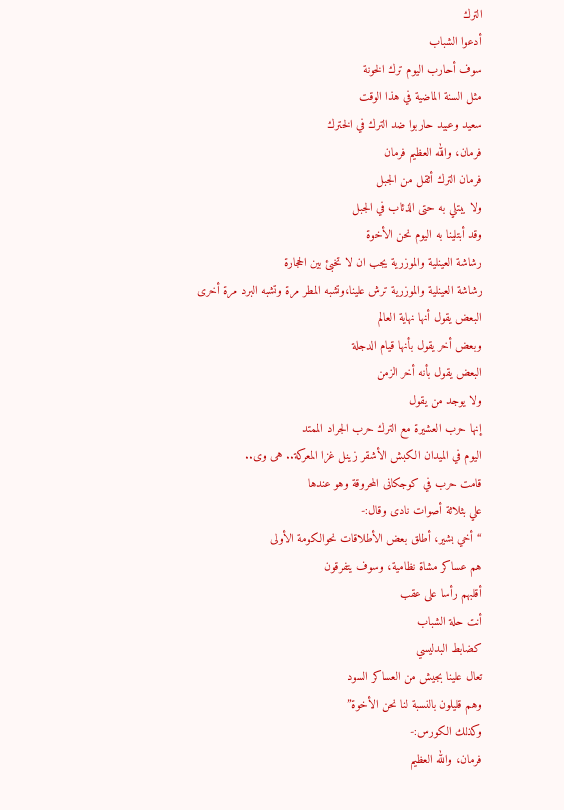الترك
أدعوا الشباب
سوف أحارب اليوم ترك الخونة
مثل السنة الماضية في هذا الوقت
سعيد وعبيد حاربوا ضد الترك في الخترك
فرمان، والله العظيم فرمان
فرمان الترك أثقل من الجبل
ولا يبتلي به حتى الذئاب في الجبل
وقد أبتلينا به اليوم نحن الأخوة
رشاشة العينلية والموزرية يجب ان لا تخبئ بين الحجارة
رشاشة العينلية والموزرية ترش علينا،وتشبه المطر مرة وتشبه البرد مرة أخرى
البعض يقول أنها نهاية العالم
وبعض أخر يقول بأنها قيام الدجلة
البعض يقول بأنه أخر الزمن
ولا يوجد من يقول
إنها حرب العشيرة مع الترك حرب الجراد الممتد
اليوم في الميدان الكبش الأشقر زينل غزا المعركة.. هى وى..
قامت حرب في كوجكانى المحروقة وهو عندها
علي بثلاثة أصوات نادى وقال:-
“أخي بشير، أطلق بعض الأطلاقات نحوالكومة الأولى
هم عساكر مشاة نظامية، وسوف يتفرقون
أقلبهم رأسا على عقب
أنت حلة الشباب
كضابط البدليسي
تعال علينا بجيش من العساكر السود
وهم قليلون بالنسبة لنا نحن الأخوة”
وكذلك الكورس:-
فرمان، والله العظيم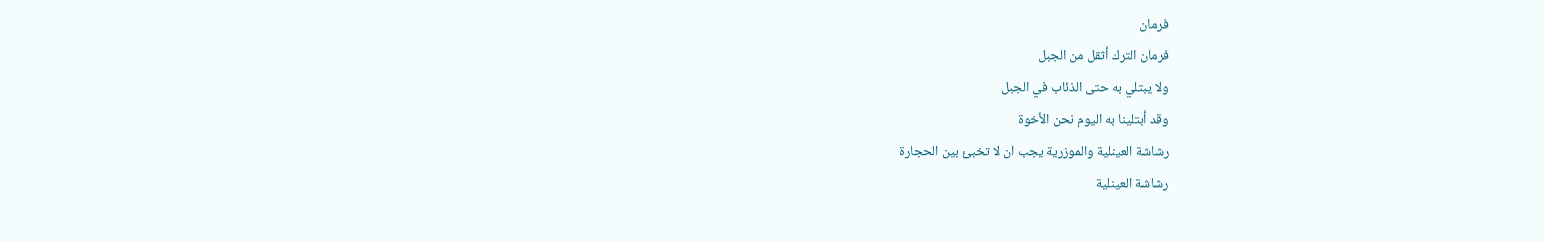فرمان
فرمان الترك أثقل من الجبل
ولا يبتلي به حتى الذئاب في الجبل
وقد أبتلينا به اليوم نحن الأخوة
رشاشة العينلية والموزرية يجب ان لا تخبئ بين الحجارة
رشاشة العينلية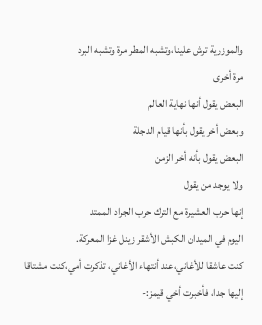والموزرية ترش علينا،وتشبه المطر مرة وتشبه البرد
مرة أخرى
البعض يقول أنها نهاية العالم
وبعض أخر يقول بأنها قيام الدجلة
البعض يقول بأنه أخر الزمن
ولا يوجد من يقول
إنها حرب العشيرة مع الترك حرب الجراد الممتد
اليوم في الميدان الكبش الأشقر زينل غزا المعركة.
كنت عاشقا للأغاني،عند أنتهاء الأغاني، تذكرت أمي،كنت مشتاقا إليها جدا، فأخبرت أخي قيمز:-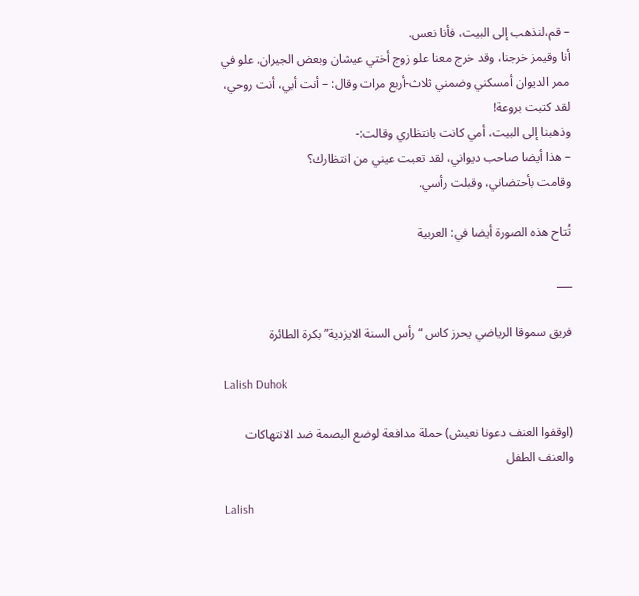– قم،لنذهب إلى البيت، فأنا نعس.
أنا وقيمز خرجنا، وقد خرج معنا علو زوج أختي عيشان وبعض الجيران. علو في ممر الديوان أمسكني وضمني ثلاث-أربع مرات وقال: – أنت أبي، أنت روحي، لقد كتبت بروعة!
وذهبنا إلى البيت، أمي كانت بانتظاري وقالت:-
– هذا أيضا صاحب ديواني، لقد تعبت عيني من انتظارك؟
وقامت بأحتضاني، وقبلت رأسي.

تُتاح هذه الصورة أيضا في: العربية

___

فريق سموقا الرياضي يحرز كاس “رأس السنة الايزدية” بكرة الطائرة

Lalish Duhok

(اوقفوا العنف دعونا نعيش) حملة مدافعة لوضع البصمة ضد الانتهاكات والعنف الطفل

Lalish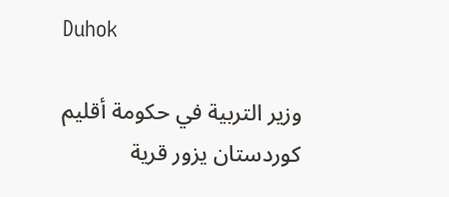Duhok

وزير التربية في حكومة أقليم كوردستان يزور قرية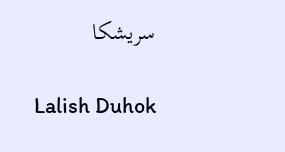سريشكا

Lalish Duhok